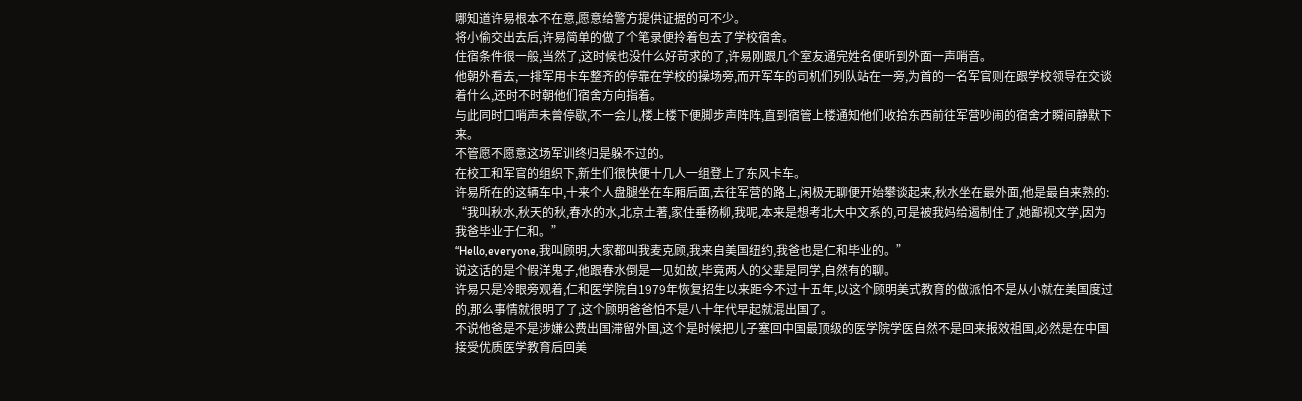哪知道许易根本不在意,愿意给警方提供证据的可不少。
将小偷交出去后,许易简单的做了个笔录便拎着包去了学校宿舍。
住宿条件很一般,当然了,这时候也没什么好苛求的了,许易刚跟几个室友通完姓名便听到外面一声哨音。
他朝外看去,一排军用卡车整齐的停靠在学校的操场旁,而开军车的司机们列队站在一旁,为首的一名军官则在跟学校领导在交谈着什么,还时不时朝他们宿舍方向指着。
与此同时口哨声未曾停歇,不一会儿,楼上楼下便脚步声阵阵,直到宿管上楼通知他们收拾东西前往军营吵闹的宿舍才瞬间静默下来。
不管愿不愿意这场军训终归是躲不过的。
在校工和军官的组织下,新生们很快便十几人一组登上了东风卡车。
许易所在的这辆车中,十来个人盘腿坐在车厢后面,去往军营的路上,闲极无聊便开始攀谈起来,秋水坐在最外面,他是最自来熟的:
“我叫秋水,秋天的秋,春水的水,北京土著,家住垂杨柳,我呢,本来是想考北大中文系的,可是被我妈给遏制住了,她鄙视文学,因为我爸毕业于仁和。”
“Hello,everyone,我叫顾明,大家都叫我麦克顾,我来自美国纽约,我爸也是仁和毕业的。”
说这话的是个假洋鬼子,他跟春水倒是一见如故,毕竟两人的父辈是同学,自然有的聊。
许易只是冷眼旁观着,仁和医学院自1979年恢复招生以来距今不过十五年,以这个顾明美式教育的做派怕不是从小就在美国度过的,那么事情就很明了了,这个顾明爸爸怕不是八十年代早起就混出国了。
不说他爸是不是涉嫌公费出国滞留外国,这个是时候把儿子塞回中国最顶级的医学院学医自然不是回来报效祖国,必然是在中国接受优质医学教育后回美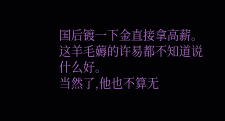国后镀一下金直接拿高薪。
这羊毛薅的许易都不知道说什么好。
当然了,他也不算无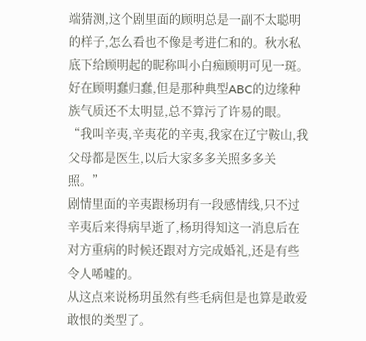端猜测,这个剧里面的顾明总是一副不太聪明的样子,怎么看也不像是考进仁和的。秋水私底下给顾明起的昵称叫小白痴顾明可见一斑。
好在顾明蠢归蠢,但是那种典型ABC的边缘种族气质还不太明显,总不算污了许易的眼。
“我叫辛夷,辛夷花的辛夷,我家在辽宁鞍山,我父母都是医生,以后大家多多关照多多关照。”
剧情里面的辛夷跟杨玥有一段感情线,只不过辛夷后来得病早逝了,杨玥得知这一消息后在对方重病的时候还跟对方完成婚礼,还是有些令人唏嘘的。
从这点来说杨玥虽然有些毛病但是也算是敢爱敢恨的类型了。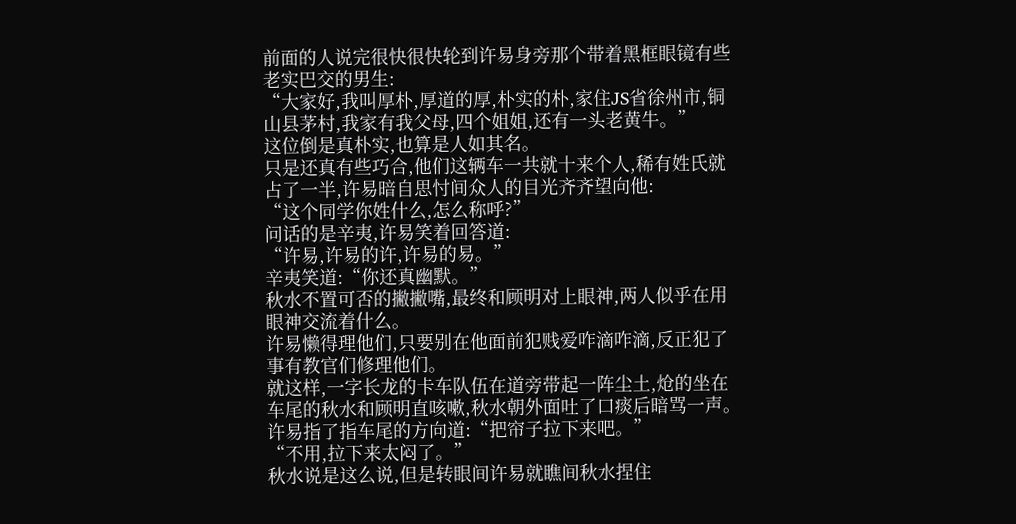前面的人说完很快很快轮到许易身旁那个带着黑框眼镜有些老实巴交的男生:
“大家好,我叫厚朴,厚道的厚,朴实的朴,家住JS省徐州市,铜山县茅村,我家有我父母,四个姐姐,还有一头老黄牛。”
这位倒是真朴实,也算是人如其名。
只是还真有些巧合,他们这辆车一共就十来个人,稀有姓氏就占了一半,许易暗自思忖间众人的目光齐齐望向他:
“这个同学你姓什么,怎么称呼?”
问话的是辛夷,许易笑着回答道:
“许易,许易的许,许易的易。”
辛夷笑道:“你还真幽默。”
秋水不置可否的撇撇嘴,最终和顾明对上眼神,两人似乎在用眼神交流着什么。
许易懒得理他们,只要别在他面前犯贱爱咋滴咋滴,反正犯了事有教官们修理他们。
就这样,一字长龙的卡车队伍在道旁带起一阵尘土,炝的坐在车尾的秋水和顾明直咳嗽,秋水朝外面吐了口痰后暗骂一声。
许易指了指车尾的方向道:“把帘子拉下来吧。”
“不用,拉下来太闷了。”
秋水说是这么说,但是转眼间许易就瞧间秋水捏住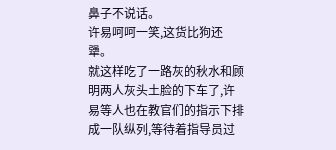鼻子不说话。
许易呵呵一笑,这货比狗还犟。
就这样吃了一路灰的秋水和顾明两人灰头土脸的下车了,许易等人也在教官们的指示下排成一队纵列,等待着指导员过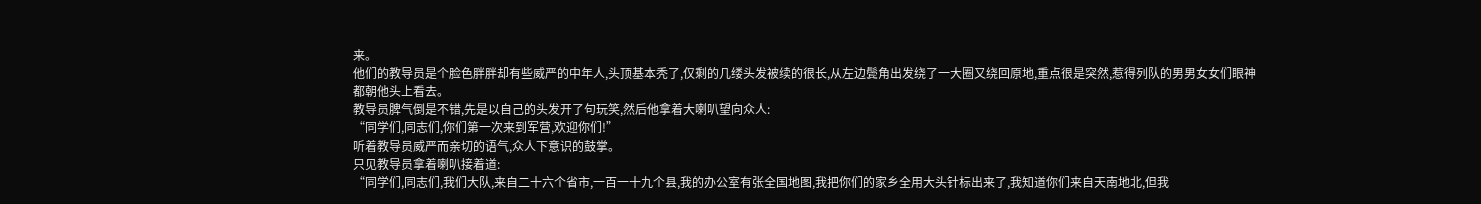来。
他们的教导员是个脸色胖胖却有些威严的中年人,头顶基本秃了,仅剩的几缕头发被续的很长,从左边鬓角出发绕了一大圈又绕回原地,重点很是突然,惹得列队的男男女女们眼神都朝他头上看去。
教导员脾气倒是不错,先是以自己的头发开了句玩笑,然后他拿着大喇叭望向众人:
“同学们,同志们,你们第一次来到军营,欢迎你们!”
听着教导员威严而亲切的语气,众人下意识的鼓掌。
只见教导员拿着喇叭接着道:
“同学们,同志们,我们大队,来自二十六个省市,一百一十九个县,我的办公室有张全国地图,我把你们的家乡全用大头针标出来了,我知道你们来自天南地北,但我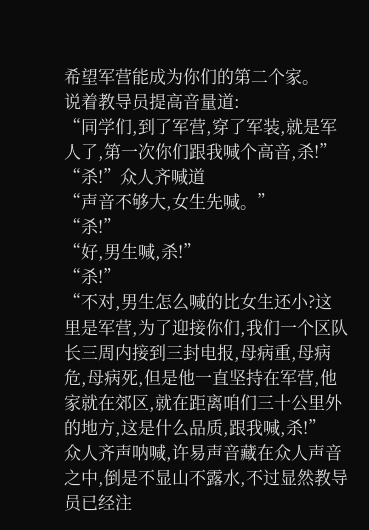希望军营能成为你们的第二个家。
说着教导员提高音量道:
“同学们,到了军营,穿了军装,就是军人了,第一次你们跟我喊个高音,杀!”
“杀!”众人齐喊道
“声音不够大,女生先喊。”
“杀!”
“好,男生喊,杀!”
“杀!”
“不对,男生怎么喊的比女生还小?这里是军营,为了迎接你们,我们一个区队长三周内接到三封电报,母病重,母病危,母病死,但是他一直坚持在军营,他家就在郊区,就在距离咱们三十公里外的地方,这是什么品质,跟我喊,杀!”
众人齐声呐喊,许易声音藏在众人声音之中,倒是不显山不露水,不过显然教导员已经注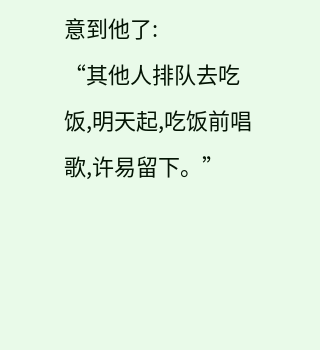意到他了:
“其他人排队去吃饭,明天起,吃饭前唱歌,许易留下。”